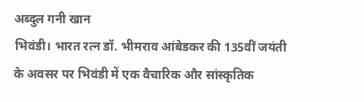अब्दुल गनी खान
भिवंडी। भारत रत्न डॉ. भीमराव आंबेडकर की 135वीं जयंती के अवसर पर भिवंडी में एक वैचारिक और सांस्कृतिक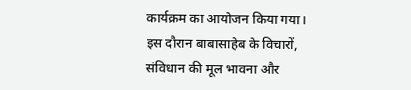कार्यक्रम का आयोजन किया गया। इस दौरान बाबासाहेब के विचारों, संविधान की मूल भावना और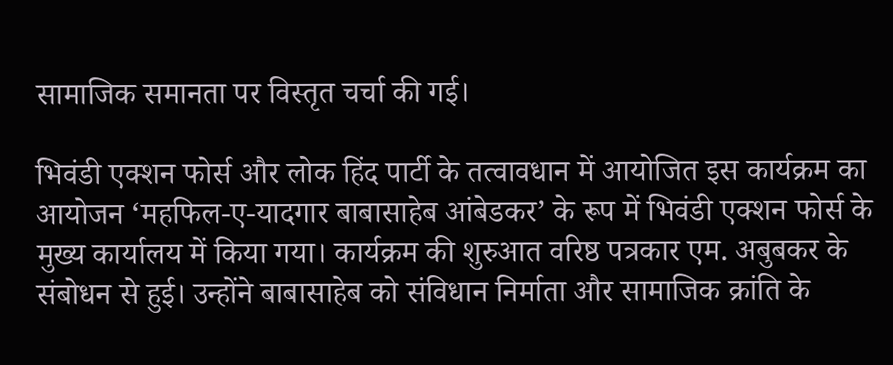सामाजिक समानता पर विस्तृत चर्चा की गई।

भिवंडी एक्शन फोर्स और लोक हिंद पार्टी के तत्वावधान में आयोजित इस कार्यक्रम का आयोजन ‘महफिल-ए-यादगार बाबासाहेब आंबेडकर’ के रूप में भिवंडी एक्शन फोर्स के मुख्य कार्यालय में किया गया। कार्यक्रम की शुरुआत वरिष्ठ पत्रकार एम. अबुबकर के संबोधन से हुई। उन्होंने बाबासाहेब को संविधान निर्माता और सामाजिक क्रांति के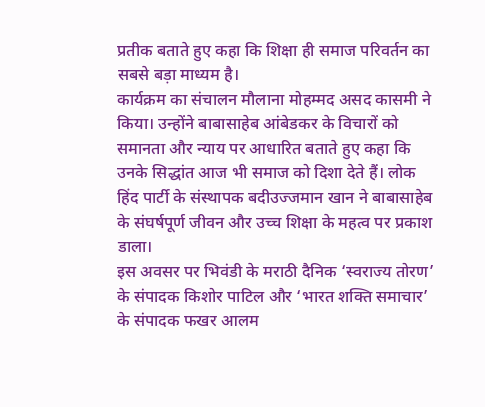प्रतीक बताते हुए कहा कि शिक्षा ही समाज परिवर्तन का सबसे बड़ा माध्यम है।
कार्यक्रम का संचालन मौलाना मोहम्मद असद कासमी ने किया। उन्होंने बाबासाहेब आंबेडकर के विचारों को समानता और न्याय पर आधारित बताते हुए कहा कि उनके सिद्धांत आज भी समाज को दिशा देते हैं। लोक हिंद पार्टी के संस्थापक बदीउज्जमान खान ने बाबासाहेब के संघर्षपूर्ण जीवन और उच्च शिक्षा के महत्व पर प्रकाश डाला।
इस अवसर पर भिवंडी के मराठी दैनिक ‘स्वराज्य तोरण’ के संपादक किशोर पाटिल और ‘भारत शक्ति समाचार’ के संपादक फखर आलम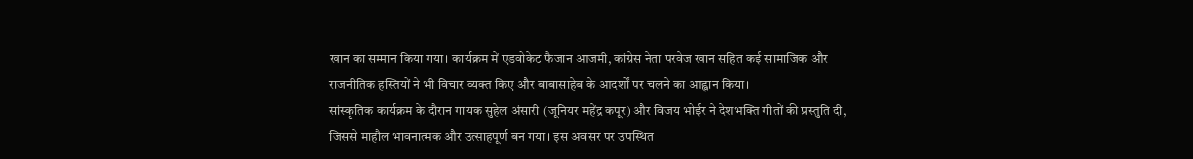खान का सम्मान किया गया। कार्यक्रम में एडवोकेट फैजान आजमी, कांग्रेस नेता परवेज खान सहित कई सामाजिक और राजनीतिक हस्तियों ने भी विचार व्यक्त किए और बाबासाहेब के आदर्शों पर चलने का आह्वान किया।
सांस्कृतिक कार्यक्रम के दौरान गायक सुहेल अंसारी (जूनियर महेंद्र कपूर) और विजय भोईर ने देशभक्ति गीतों की प्रस्तुति दी, जिससे माहौल भावनात्मक और उत्साहपूर्ण बन गया। इस अवसर पर उपस्थित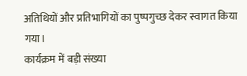अतिथियों और प्रतिभागियों का पुष्पगुच्छ देकर स्वागत किया गया।
कार्यक्रम में बड़ी संख्या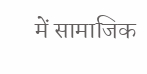में सामाजिक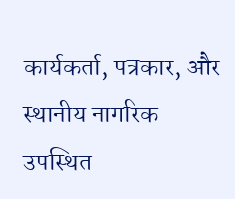कार्यकर्ता, पत्रकार, और स्थानीय नागरिक उपस्थित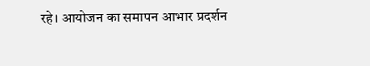रहे। आयोजन का समापन आभार प्रदर्शन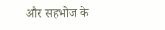और सहभोज के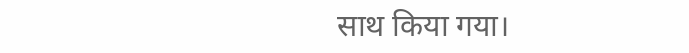साथ किया गया।